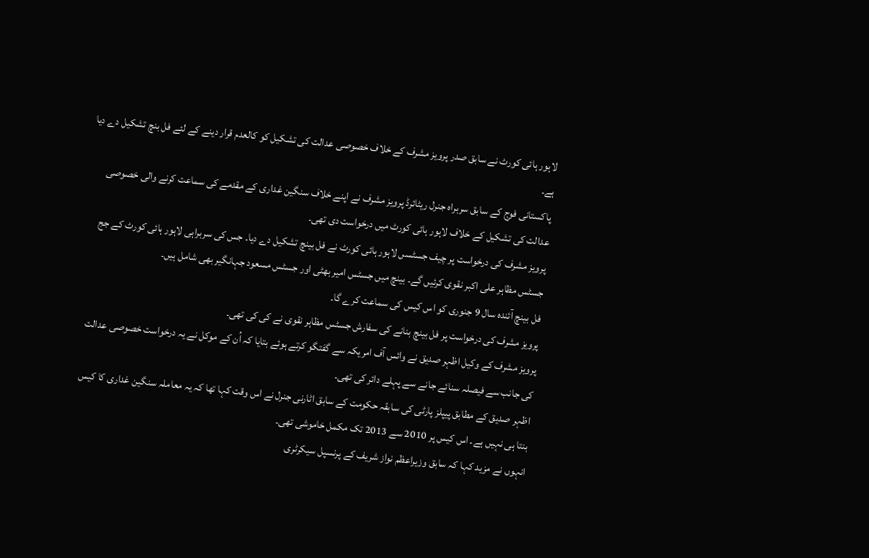لاہور ہائی کورٹ نے سابق صدر پرویز مشرف کے خلاف خصوصی عدالت کی تشکیل کو کالعدم قرار دینے کے لئے فل بنچ تشکیل دے دیا ہے۔
پاکستانی فوج کے سابق سربراہ جنرل ریٹائرڈ پرویز مشرف نے اپنے خلاف سنگین غداری کے مقدمے کی سماعت کرنے والی خصوصی عدالت کی تشکیل کے خلاف لاہور ہائی کورٹ میں درخواست دی تھی۔
پرویز مشرف کی درخواست پر چیف جسٹسں لاہور ہائی کورٹ نے فل بینچ تشکیل دے دیا۔ جس کی سربراہی لاہور ہائی کورٹ کے جج جسٹس مظاہر علی اکبر نقوی کرئیں گے۔ بینچ میں جسٹس امیر بھٹی اور جسٹس مسعود جہانگیر بھی شامل ہیں۔
فل بینچ آئندہ سال 9 جنوری کو اس کیس کی سماعت کرے گا۔
پرویز مشرف کی درخواست پر فل بینچ بنانے کی سفارش جسٹس مظاہر نقوی نے کی کی تھی۔
پرویز مشرف کے وکیل اظہر صدیق نے وائس آف امریکہ سے گفتگو کرتے ہوئے بتایا کہ اُن کے موکل نے یہ درخواست خصوصی عدالت کی جانب سے فیصلہ سنائے جانے سے پہلے دائر کی تھی۔
اظہر صدیق کے مطابق پیپلز پارٹی کی سابقہ حکومت کے سابق اٹارنی جنرل نے اس وقت کہا تھا کہ یہ معاملہ سنگین غداری کا کیس بنتا ہی نہیں ہے۔ اس کیس پر 2010 سے 2013 تک مکمل خاموشی تھی۔
انہوں نے مزید کہا کہ سابق وزیراعظم نواز شریف کے پرنسپل سیکرٹری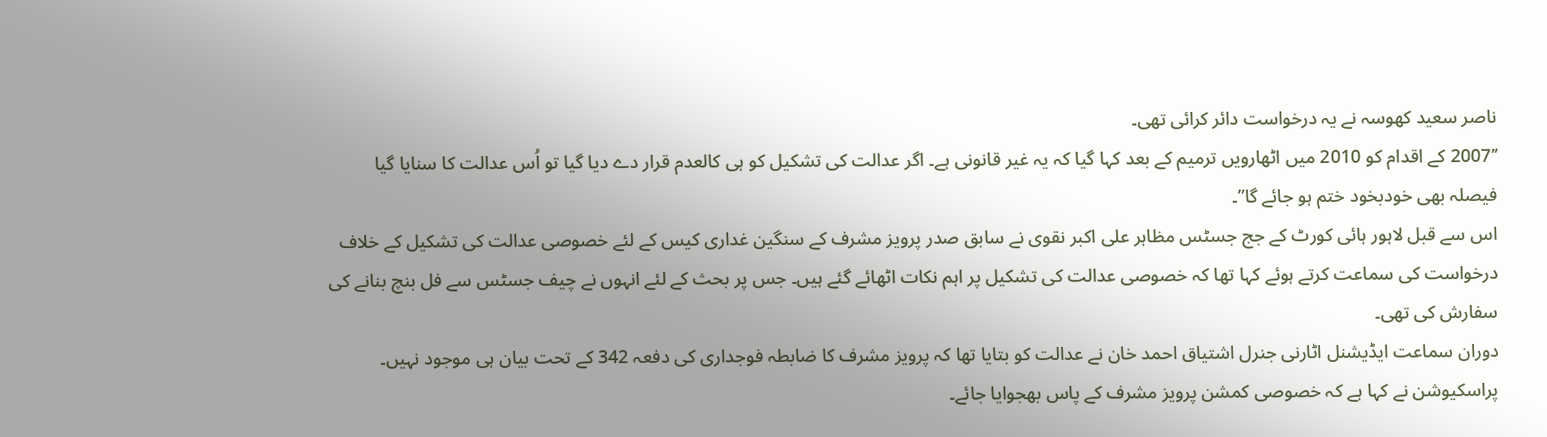ناصر سعید کھوسہ نے یہ درخواست دائر کرائی تھی۔
’’2007 کے اقدام کو 2010 میں اٹھارویں ترمیم کے بعد کہا گیا کہ یہ غیر قانونی ہے۔ اگر عدالت کی تشکیل کو ہی کالعدم قرار دے دیا گیا تو اُس عدالت کا سنایا گیا فیصلہ بھی خودبخود ختم ہو جائے گا”۔
اس سے قبل لاہور ہائی کورٹ کے جج جسٹس مظاہر علی اکبر نقوی نے سابق صدر پرویز مشرف کے سنگین غداری کیس کے لئے خصوصی عدالت کی تشکیل کے خلاف درخواست کی سماعت کرتے ہوئے کہا تھا کہ خصوصی عدالت کی تشکیل پر اہم نکات اٹھائے گئے ہیں۔ جس پر بحث کے لئے انہوں نے چیف جسٹس سے فل بنچ بنانے کی سفارش کی تھی۔
دوران سماعت ایڈیشنل اٹارنی جنرل اشتیاق احمد خان نے عدالت کو بتایا تھا کہ پرویز مشرف کا ضابطہ فوجداری کی دفعہ 342 کے تحت بیان ہی موجود نہیں۔
پراسکیوشن نے کہا ہے کہ خصوصی کمشن پرویز مشرف کے پاس بھجوایا جائے۔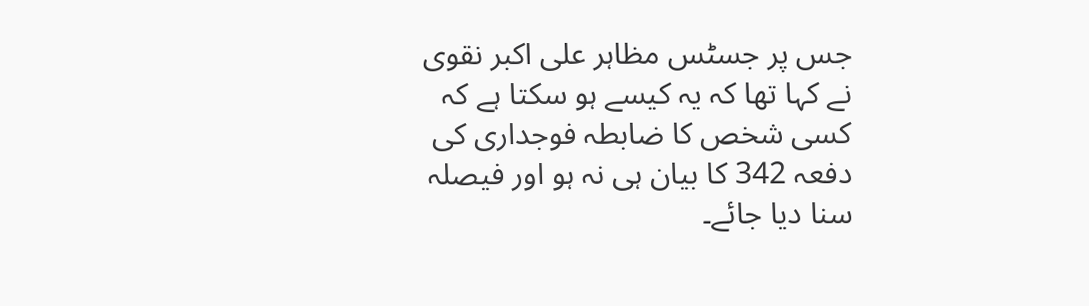جس پر جسٹس مظاہر علی اکبر نقوی نے کہا تھا کہ یہ کیسے ہو سکتا ہے کہ کسی شخص کا ضابطہ فوجداری کی دفعہ 342 کا بیان ہی نہ ہو اور فیصلہ سنا دیا جائے۔